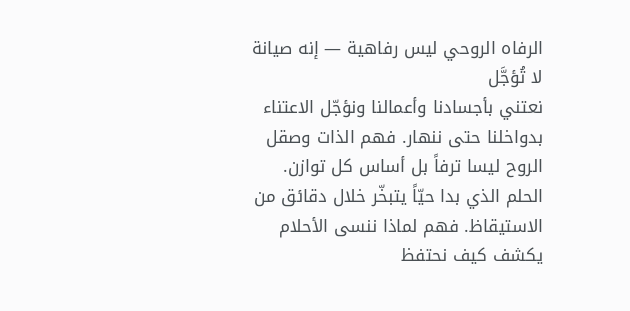الرفاه الروحي ليس رفاهية — إنه صيانة لا تُؤجَّل
نعتني بأجسادنا وأعمالنا ونؤجّل الاعتناء بدواخلنا حتى ننهار. فهم الذات وصقل الروح ليسا ترفاً بل أساس كل توازن.
الحلم الذي بدا حيّاً يتبخّر خلال دقائق من الاستيقاظ. فهم لماذا ننسى الأحلام يكشف كيف نحتفظ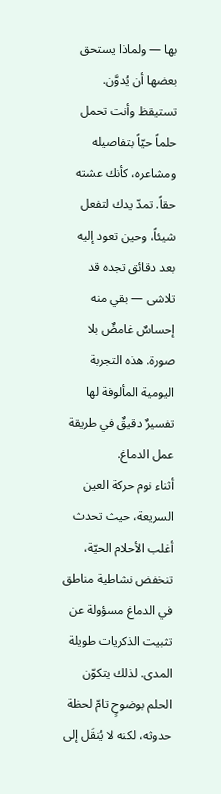بها — ولماذا يستحق بعضها أن يُدوَّن.
تستيقظ وأنت تحمل حلماً حيّاً بتفاصيله ومشاعره، كأنك عشته حقاً. تمدّ يدك لتفعل شيئاً، وحين تعود إليه بعد دقائق تجده قد تلاشى — بقي منه إحساسٌ غامضٌ بلا صورة. هذه التجربة اليومية المألوفة لها تفسيرٌ دقيقٌ في طريقة عمل الدماغ.
أثناء نوم حركة العين السريعة، حيث تحدث أغلب الأحلام الحيّة، تنخفض نشاطية مناطق في الدماغ مسؤولة عن تثبيت الذكريات طويلة المدى. لذلك يتكوّن الحلم بوضوحٍ تامّ لحظة حدوثه، لكنه لا يُنقَل إلى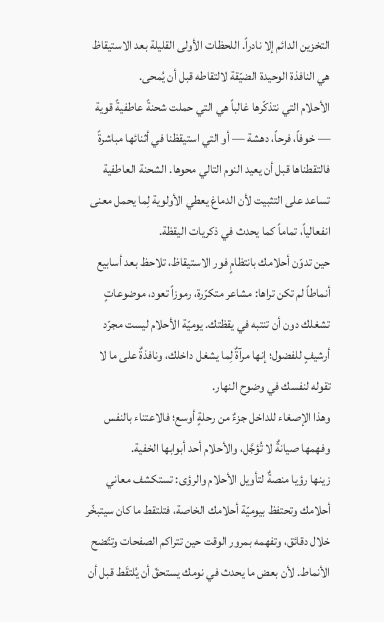التخزين الدائم إلا نادراً. اللحظات الأولى القليلة بعد الاستيقاظ هي النافذة الوحيدة الضيّقة لالتقاطه قبل أن يُمحى.
الأحلام التي نتذكّرها غالباً هي التي حملت شحنةً عاطفيةً قوية — خوفاً، فرحاً، دهشة — أو التي استيقظنا في أثنائها مباشرةً فالتقطناها قبل أن يعيد النوم التالي محوها. الشحنة العاطفية تساعد على التثبيت لأن الدماغ يعطي الأولوية لِما يحمل معنى انفعالياً، تماماً كما يحدث في ذكريات اليقظة.
حين تدوّن أحلامك بانتظامٍ فور الاستيقاظ، تلاحظ بعد أسابيع أنماطاً لم تكن تراها: مشاعر متكرّرة، رموزاً تعود، موضوعاتٍ تشغلك دون أن تنتبه في يقظتك. يوميّة الأحلام ليست مجرّد أرشيفٍ للفضول؛ إنها مرآةٌ لِما يشغل داخلك، ونافذةٌ على ما لا تقوله لنفسك في وضوح النهار.
وهذا الإصغاء للداخل جزءٌ من رحلةٍ أوسع؛ فالاعتناء بالنفس وفهمها صيانةٌ لا تُؤجَّل، والأحلام أحد أبوابها الخفية.
زينها رؤيا منصةٌ لتأويل الأحلام والرؤى: تستكشف معاني أحلامك وتحتفظ بيوميّة أحلامك الخاصة، فتلتقط ما كان سيتبخّر خلال دقائق، وتفهمه بمرور الوقت حين تتراكم الصفحات وتتّضح الأنماط. لأن بعض ما يحدث في نومك يستحقّ أن يُلتقَط قبل أن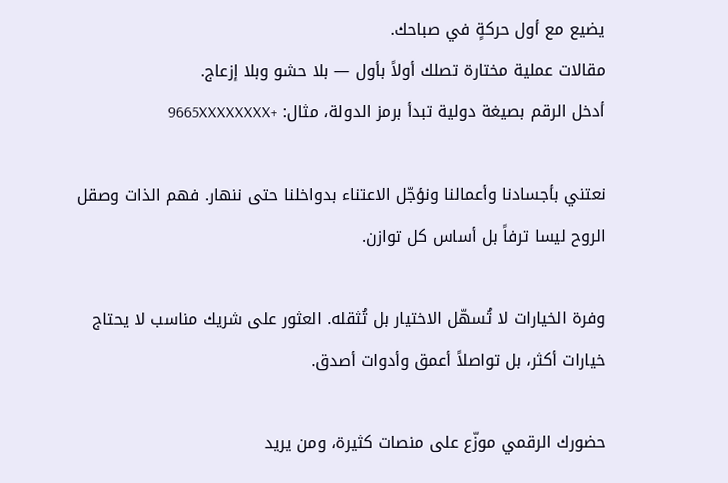يضيع مع أول حركةٍ في صباحك.
مقالات عملية مختارة تصلك أولاً بأول — بلا حشو وبلا إزعاج.
أدخل الرقم بصيغة دولية تبدأ برمز الدولة، مثال: +9665XXXXXXXX

نعتني بأجسادنا وأعمالنا ونؤجّل الاعتناء بدواخلنا حتى ننهار. فهم الذات وصقل الروح ليسا ترفاً بل أساس كل توازن.

وفرة الخيارات لا تُسهّل الاختيار بل تُثقله. العثور على شريك مناسب لا يحتاج خيارات أكثر، بل تواصلاً أعمق وأدوات أصدق.

حضورك الرقمي موزّع على منصات كثيرة، ومن يريد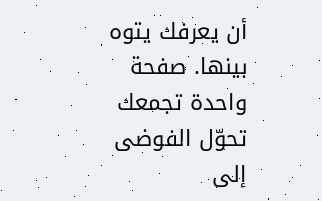أن يعرفك يتوه بينها. صفحة واحدة تجمعك تحوّل الفوضى إلى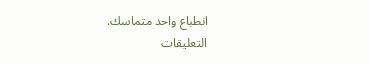انطباع واحد متماسك.
التعليقات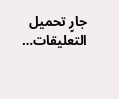جارٍ تحميل التعليقات…